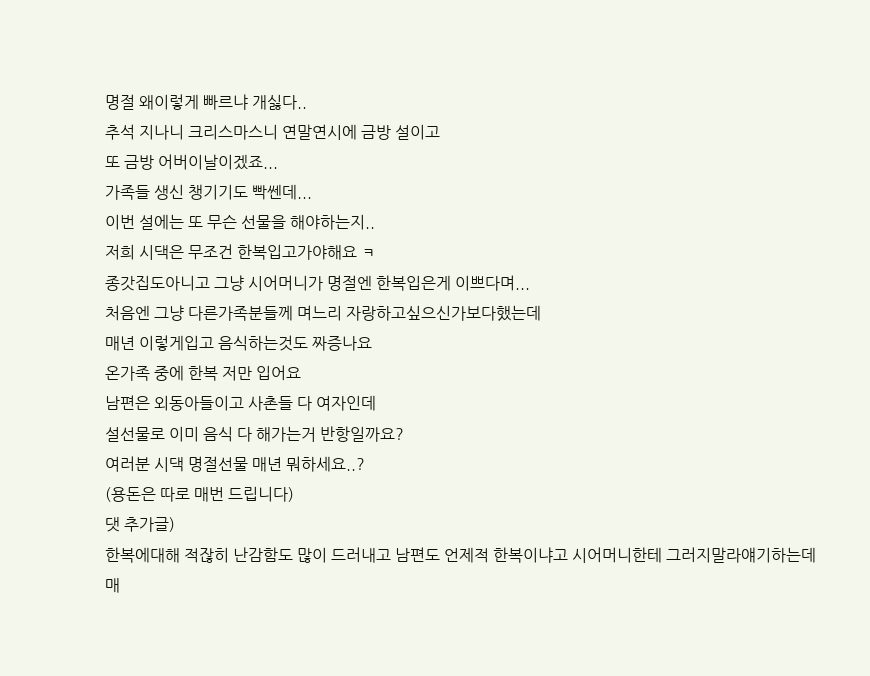명절 왜이렇게 빠르냐 개싫다..
추석 지나니 크리스마스니 연말연시에 금방 설이고
또 금방 어버이날이겠죠...
가족들 생신 챙기기도 빡쎈데...
이번 설에는 또 무슨 선물을 해야하는지..
저희 시댁은 무조건 한복입고가야해요 ㅋ
종갓집도아니고 그냥 시어머니가 명절엔 한복입은게 이쁘다며...
처음엔 그냥 다른가족분들께 며느리 자랑하고싶으신가보다했는데
매년 이렇게입고 음식하는것도 짜증나요
온가족 중에 한복 저만 입어요
남편은 외동아들이고 사촌들 다 여자인데
설선물로 이미 음식 다 해가는거 반항일까요?
여러분 시댁 명절선물 매년 뭐하세요..?
(용돈은 따로 매번 드립니다)
댓 추가글)
한복에대해 적잖히 난감함도 많이 드러내고 남편도 언제적 한복이냐고 시어머니한테 그러지말라얘기하는데
매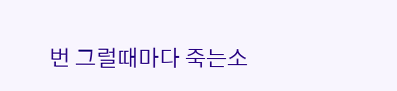번 그럴때마다 죽는소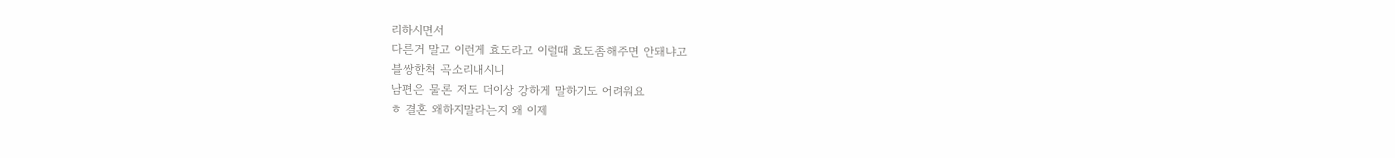리하시면서
다른거 말고 이런게 효도라고 이럴때 효도좀해주면 안돼냐고
블쌍한척 곡소리내시니
남편은 물론 저도 더이상 강하게 말하기도 어려워요
ㅎ 결혼 왜하지말라는지 왜 이제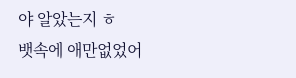야 알았는지 ㅎ
뱃속에 애만없었어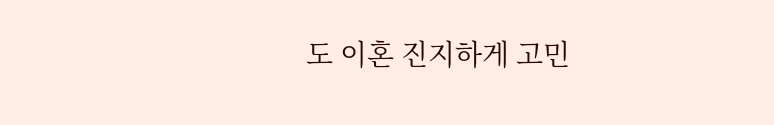도 이혼 진지하게 고민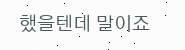했을텐데 말이죠